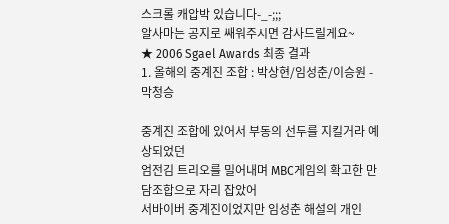스크롤 캐압박 있습니다-_-;;;
알사마는 공지로 쌔워주시면 감사드릴게요~
★ 2006 Sgael Awards 최종 결과
1. 올해의 중계진 조합 : 박상현/임성춘/이승원 - 막청승

중계진 조합에 있어서 부동의 선두를 지킬거라 예상되었던
엄전김 트리오를 밀어내며 MBC게임의 확고한 만담조합으로 자리 잡았어
서바이버 중계진이었지만 임성춘 해설의 개인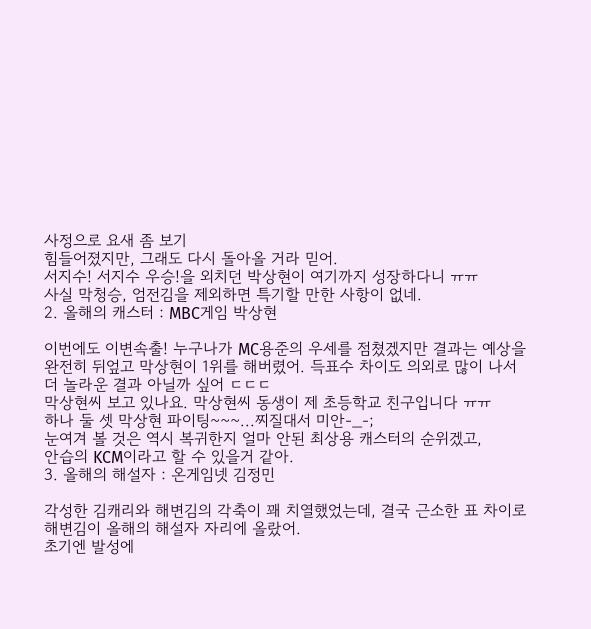사정으로 요새 좀 보기
힘들어졌지만, 그래도 다시 돌아올 거라 믿어.
서지수! 서지수 우승!을 외치던 박상현이 여기까지 성장하다니 ㅠㅠ
사실 막청승, 엄전김을 제외하면 특기할 만한 사항이 없네.
2. 올해의 캐스터 : MBC게임 박상현

이번에도 이변속출! 누구나가 MC용준의 우세를 점쳤겠지만 결과는 예상을
완전히 뒤엎고 막상현이 1위를 해버렸어. 득표수 차이도 의외로 많이 나서
더 놀라운 결과 아닐까 싶어 ㄷㄷㄷ
막상현씨 보고 있나요. 막상현씨 동생이 제 초등학교 친구입니다 ㅠㅠ
하나 둘 셋 막상현 파이팅~~~...찌질대서 미안-_-;
눈여겨 볼 것은 역시 복귀한지 얼마 안된 최상용 캐스터의 순위겠고,
안습의 KCM이라고 할 수 있을거 같아.
3. 올해의 해설자 : 온게임넷 김정민

각성한 김캐리와 해변김의 각축이 꽤 치열했었는데, 결국 근소한 표 차이로
해변김이 올해의 해설자 자리에 올랐어.
초기엔 발성에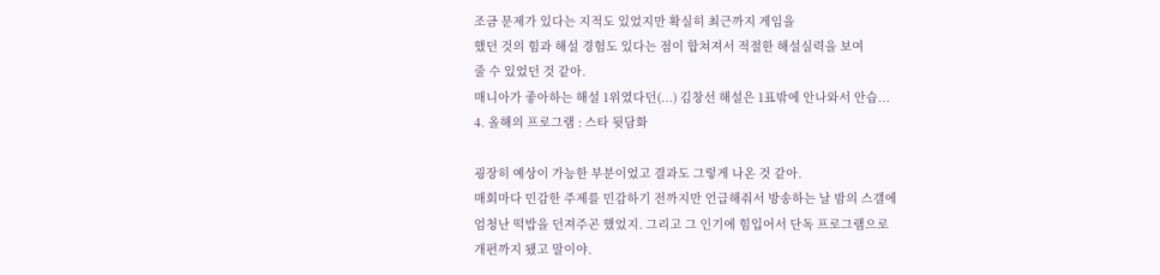조금 문제가 있다는 지적도 있었지만 확실히 최근까지 게임을
했던 것의 힘과 해설 경험도 있다는 점이 합쳐져서 적절한 해설실력을 보여
줄 수 있었던 것 같아.
매니아가 좋아하는 해설 1위였다던(...) 김창선 해설은 1표밖에 안나와서 안습...
4. 올해의 프로그램 : 스타 뒷담화

굉장히 예상이 가능한 부분이었고 결과도 그렇게 나온 것 같아.
매회마다 민감한 주제를 민감하기 전까지만 언급해줘서 방송하는 날 밤의 스갤에
엄청난 떡밥을 던져주곤 했었지. 그리고 그 인기에 힘입어서 단독 프로그램으로
개편까지 됐고 말이야.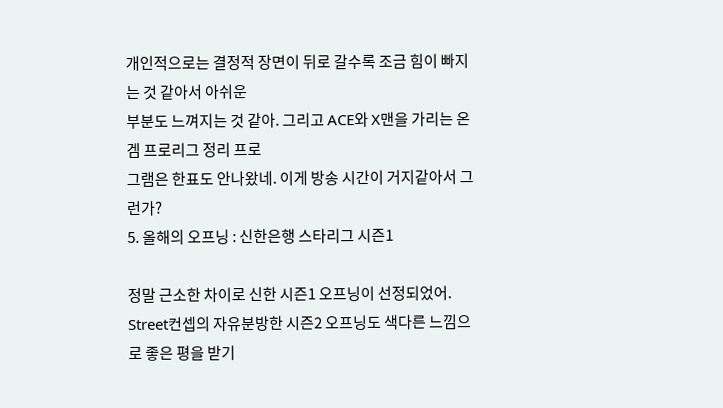개인적으로는 결정적 장면이 뒤로 갈수록 조금 힘이 빠지는 것 같아서 아쉬운
부분도 느껴지는 것 같아. 그리고 ACE와 X맨을 가리는 온겜 프로리그 정리 프로
그램은 한표도 안나왔네. 이게 방송 시간이 거지같아서 그런가?
5. 올해의 오프닝 : 신한은행 스타리그 시즌1

정말 근소한 차이로 신한 시즌1 오프닝이 선정되었어.
Street컨셉의 자유분방한 시즌2 오프닝도 색다른 느낌으로 좋은 평을 받기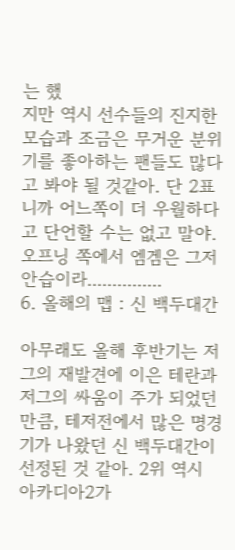는 했
지만 역시 선수들의 진지한 모습과 조금은 무거운 분위기를 좋아하는 팬들도 많다
고 봐야 될 것같아. 단 2표니까 어느쪽이 더 우월하다고 단언할 수는 없고 말야.
오프닝 쪽에서 엠겜은 그저 안습이라...............
6. 올해의 맵 : 신 백두대간

아무래도 올해 후반기는 저그의 재발견에 이은 테란과 저그의 싸움이 주가 되었던
만큼, 테저전에서 많은 명경기가 나왔던 신 백두대간이 선정된 것 같아. 2위 역시
아카디아2가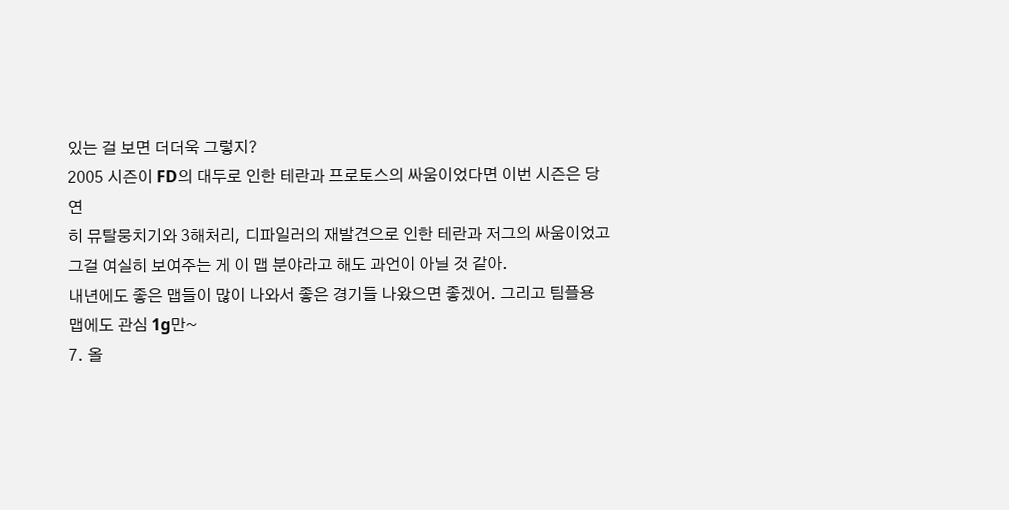있는 걸 보면 더더욱 그렇지?
2005 시즌이 FD의 대두로 인한 테란과 프로토스의 싸움이었다면 이번 시즌은 당연
히 뮤탈뭉치기와 3해처리, 디파일러의 재발견으로 인한 테란과 저그의 싸움이었고
그걸 여실히 보여주는 게 이 맵 분야라고 해도 과언이 아닐 것 같아.
내년에도 좋은 맵들이 많이 나와서 좋은 경기들 나왔으면 좋겠어. 그리고 팀플용
맵에도 관심 1g만~
7. 올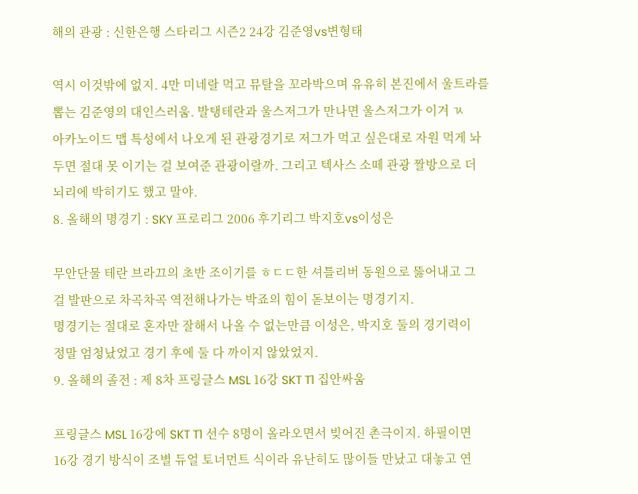해의 관광 : 신한은행 스타리그 시즌2 24강 김준영vs변형태

역시 이것밖에 없지. 4만 미네랄 먹고 뮤탈을 꼬라박으며 유유히 본진에서 울트라를
뽑는 김준영의 대인스러움. 발탱테란과 울스저그가 만나면 울스저그가 이겨 ㄳ
아카노이드 맵 특성에서 나오게 된 관광경기로 저그가 먹고 싶은대로 자원 먹게 놔
두면 절대 못 이기는 걸 보여준 관광이랄까. 그리고 텍사스 소떼 관광 짤방으로 더
뇌리에 박히기도 했고 말야.
8. 올해의 명경기 : SKY 프로리그 2006 후기리그 박지호vs이성은

무안단물 테란 브라끄의 초반 조이기를 ㅎㄷㄷ한 셔틀리버 동원으로 뚫어내고 그
걸 발판으로 차곡차곡 역전해나가는 박죠의 힘이 돋보이는 명경기지.
명경기는 절대로 혼자만 잘해서 나올 수 없는만큼 이성은, 박지호 둘의 경기력이
정말 엄청났었고 경기 후에 둘 다 까이지 않았었지.
9. 올해의 졸전 : 제 8차 프링글스 MSL 16강 SKT T1 집안싸움

프링글스 MSL 16강에 SKT T1 선수 8명이 올라오면서 빚어진 촌극이지. 하필이면
16강 경기 방식이 조별 듀얼 토너먼트 식이라 유난히도 많이들 만났고 대놓고 연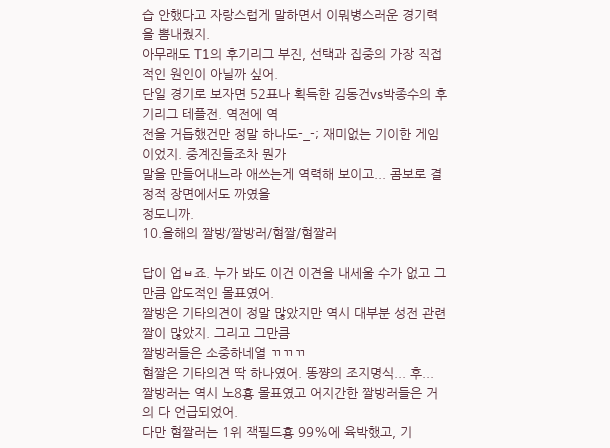습 안했다고 자랑스럽게 말하면서 이뭐병스러운 경기력을 뽐내줬지.
아무래도 T1의 후기리그 부진, 선택과 집중의 가장 직접적인 원인이 아닐까 싶어.
단일 경기로 보자면 52표나 획득한 김동건vs박종수의 후기리그 테플전. 역전에 역
전을 거듭했건만 정말 하나도-_-; 재미없는 기이한 게임이었지. 중계진들조차 뭔가
말을 만들어내느라 애쓰는게 역력해 보이고... 콤보로 결정적 장면에서도 까였을
정도니까.
10.올해의 짤방/짤방러/혐짤/혐짤러

답이 업ㅂ죠. 누가 봐도 이건 이견을 내세울 수가 없고 그만큼 압도적인 몰표였어.
짤방은 기타의견이 정말 많았지만 역시 대부분 성전 관련짤이 많았지. 그리고 그만큼
짤방러들은 소중하네열 ㄲㄲㄲ
혐짤은 기타의견 딱 하나였어. 똥쨩의 조지명식... 후...
짤방러는 역시 노8횽 몰표였고 어지간한 짤방러들은 거의 다 언급되었어.
다만 혐짤러는 1위 잭필드횽 99%에 육박했고, 기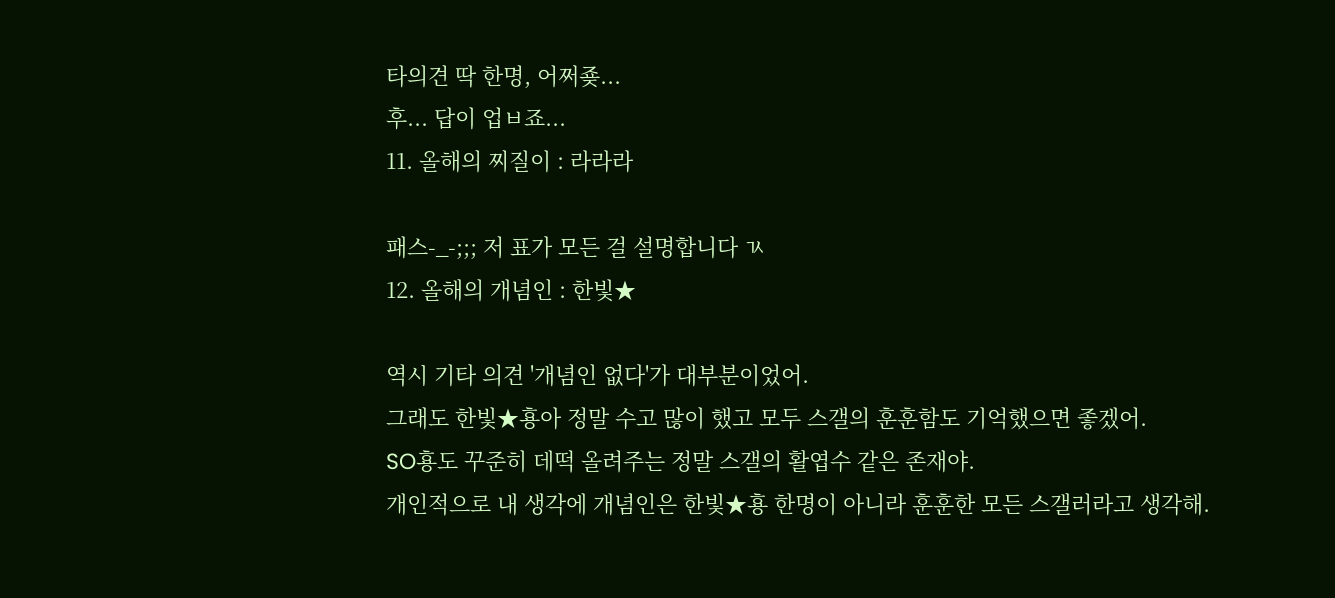타의견 딱 한명, 어쩌죶...
후... 답이 업ㅂ죠...
11. 올해의 찌질이 : 라라라

패스-_-;;; 저 표가 모든 걸 설명합니다 ㄳ
12. 올해의 개념인 : 한빛★

역시 기타 의견 '개념인 없다'가 대부분이었어.
그래도 한빛★횽아 정말 수고 많이 했고 모두 스갤의 훈훈함도 기억했으면 좋겠어.
SO횽도 꾸준히 데떡 올려주는 정말 스갤의 활엽수 같은 존재야.
개인적으로 내 생각에 개념인은 한빛★횽 한명이 아니라 훈훈한 모든 스갤러라고 생각해.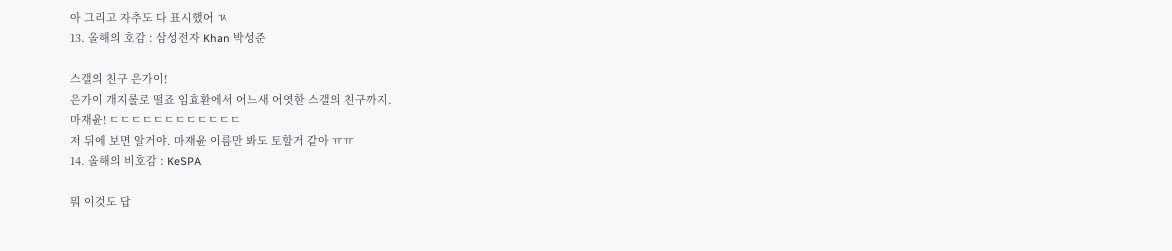아 그리고 자추도 다 표시했어 ㄳ
13. 올해의 호감 : 삼성전자 Khan 박성준

스갤의 친구 은가이!
은가이 개지롤로 떨죠 임효환에서 어느새 어엿한 스갤의 친구까지.
마재윤! ㄷㄷㄷㄷㄷㄷㄷㄷㄷㄷㄷㄷ
저 뒤에 보면 알거야. 마재윤 이름만 봐도 토할거 같아 ㅠㅠ
14. 올해의 비호감 : KeSPA

뭐 이것도 답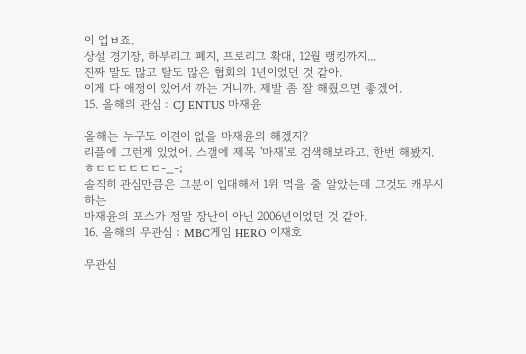이 업ㅂ죠.
상설 경기장, 하부리그 폐지, 프로리그 확대, 12월 랭킹까지...
진짜 말도 많고 탈도 많은 협회의 1년이었던 것 같아.
이게 다 애정이 있어서 까는 거니까. 제발 좀 잘 해줬으면 좋겠어.
15. 올해의 관심 : CJ ENTUS 마재윤

올해는 누구도 이견이 없을 마재윤의 해겠지?
리플에 그런게 있었어. 스갤에 제목 '마재'로 검색해보라고. 한번 해봤지.
ㅎㄷㄷㄷㄷㄷㄷ-_-;
솔직히 관심만큼은 그분이 입대해서 1위 먹을 줄 알았는데 그것도 캐무시하는
마재윤의 포스가 정말 장난이 아닌 2006년이었던 것 같아.
16. 올해의 무관심 : MBC게임 HERO 이재호

무관심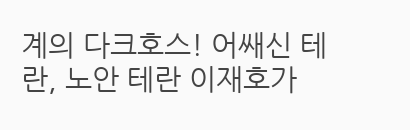계의 다크호스! 어쌔신 테란, 노안 테란 이재호가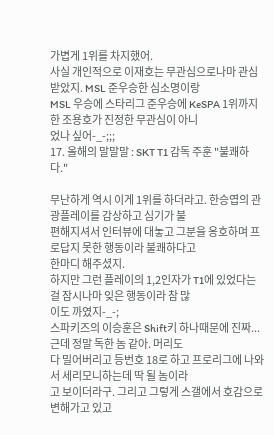가볍게 1위를 차지했어.
사실 개인적으로 이재호는 무관심으로나마 관심받았지. MSL 준우승한 심소명이랑
MSL 우승에 스타리그 준우승에 KeSPA 1위까지 한 조용호가 진정한 무관심이 아니
었나 싶어-_-;;;
17. 올해의 말말말 : SKT T1 감독 주훈 "불쾌하다."

무난하게 역시 이게 1위를 하더라고. 한승엽의 관광플레이를 감상하고 심기가 불
편해지셔서 인터뷰에 대놓고 그분을 옹호하며 프로답지 못한 행동이라 불쾌하다고
한마디 해주셨지.
하지만 그런 플레이의 1,2인자가 T1에 있었다는 걸 잠시나마 잊은 행동이라 참 많
이도 까였지-_-;
스파키즈의 이승훈은 Shift키 하나때문에 진짜... 근데 정말 독한 놈 같아. 머리도
다 밀어버리고 등번호 18로 하고 프로리그에 나와서 세리모니하는데 딱 될 놈이라
고 보이더라구. 그리고 그렇게 스갤에서 호감으로 변해가고 있고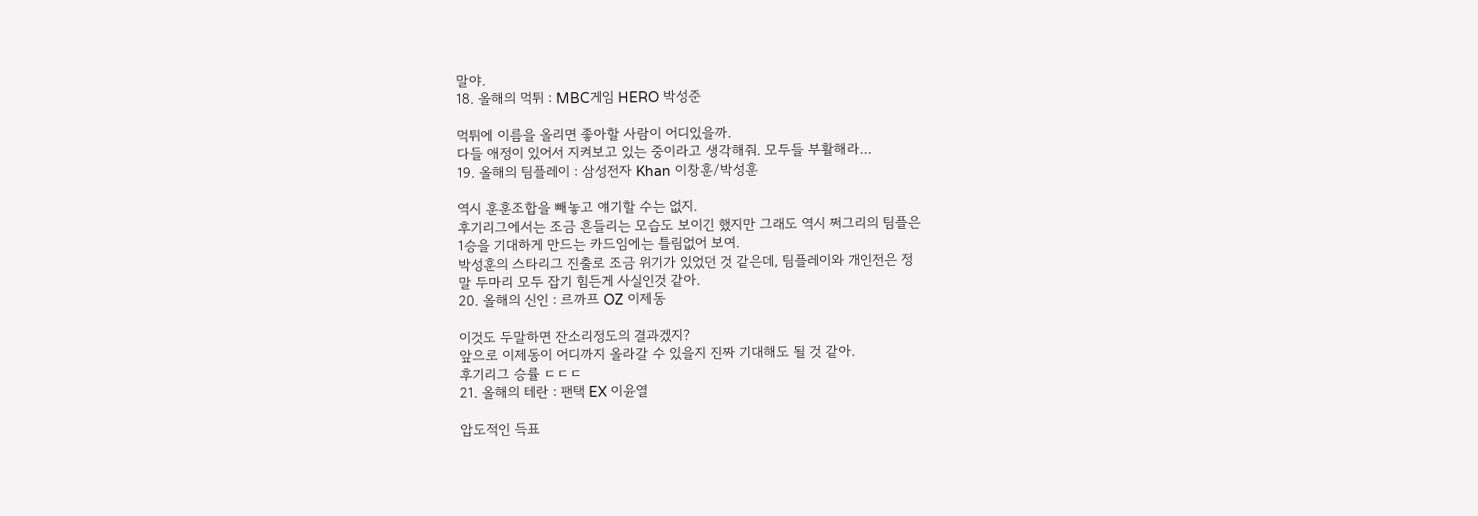말야.
18. 올해의 먹튀 : MBC게임 HERO 박성준

먹튀에 이름을 올리면 좋아할 사람이 어디있을까.
다들 애정이 있어서 지켜보고 있는 중이라고 생각해줘. 모두들 부활해라...
19. 올해의 팀플레이 : 삼성전자 Khan 이창훈/박성훈

역시 훈훈조합을 빼놓고 얘기할 수는 없지.
후기리그에서는 조금 흔들리는 모습도 보이긴 했지만 그래도 역시 쩌그리의 팀플은
1승을 기대하게 만드는 카드임에는 틀림없어 보여.
박성훈의 스타리그 진출로 조금 위기가 있었던 것 같은데, 팀플레이와 개인전은 정
말 두마리 모두 잡기 힘든게 사실인것 같아.
20. 올해의 신인 : 르까프 OZ 이제동

이것도 두말하면 잔소리정도의 결과겠지?
앞으로 이제동이 어디까지 올라갈 수 있을지 진짜 기대해도 될 것 같아.
후기리그 승률 ㄷㄷㄷ
21. 올해의 테란 : 팬택 EX 이윤열

압도적인 득표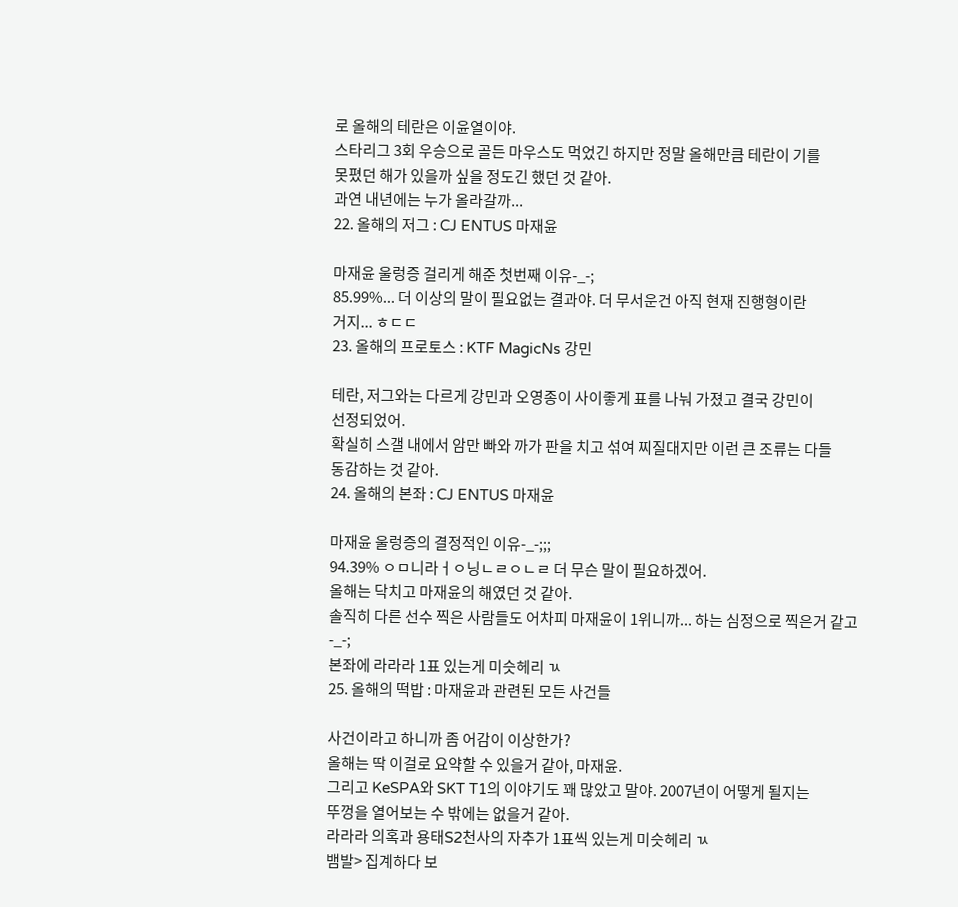로 올해의 테란은 이윤열이야.
스타리그 3회 우승으로 골든 마우스도 먹었긴 하지만 정말 올해만큼 테란이 기를
못폈던 해가 있을까 싶을 정도긴 했던 것 같아.
과연 내년에는 누가 올라갈까...
22. 올해의 저그 : CJ ENTUS 마재윤

마재윤 울렁증 걸리게 해준 첫번째 이유-_-;
85.99%... 더 이상의 말이 필요없는 결과야. 더 무서운건 아직 현재 진행형이란
거지... ㅎㄷㄷ
23. 올해의 프로토스 : KTF MagicNs 강민

테란, 저그와는 다르게 강민과 오영종이 사이좋게 표를 나눠 가졌고 결국 강민이
선정되었어.
확실히 스갤 내에서 암만 빠와 까가 판을 치고 섞여 찌질대지만 이런 큰 조류는 다들
동감하는 것 같아.
24. 올해의 본좌 : CJ ENTUS 마재윤

마재윤 울렁증의 결정적인 이유-_-;;;
94.39% ㅇㅁ니라ㅓㅇ닝ㄴㄹㅇㄴㄹ 더 무슨 말이 필요하겠어.
올해는 닥치고 마재윤의 해였던 것 같아.
솔직히 다른 선수 찍은 사람들도 어차피 마재윤이 1위니까... 하는 심정으로 찍은거 같고-_-;
본좌에 라라라 1표 있는게 미슷헤리 ㄳ
25. 올해의 떡밥 : 마재윤과 관련된 모든 사건들

사건이라고 하니까 좀 어감이 이상한가?
올해는 딱 이걸로 요약할 수 있을거 같아, 마재윤.
그리고 KeSPA와 SKT T1의 이야기도 꽤 많았고 말야. 2007년이 어떻게 될지는
뚜껑을 열어보는 수 밖에는 없을거 같아.
라라라 의혹과 용태S2천사의 자추가 1표씩 있는게 미슷헤리 ㄳ
뱀발> 집계하다 보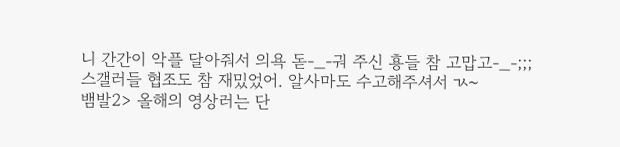니 간간이 악플 달아줘서 의욕 돋-_-궈 주신 횽들 참 고맙고-_-;;;
스갤러들 협조도 참 재밌었어. 알사마도 수고해주셔서 ㄳ~
뱀발2> 올해의 영상러는 단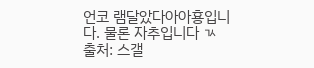언코 램달았다아아횽입니다. 물론 자추입니다 ㄳ
출처: 스갤